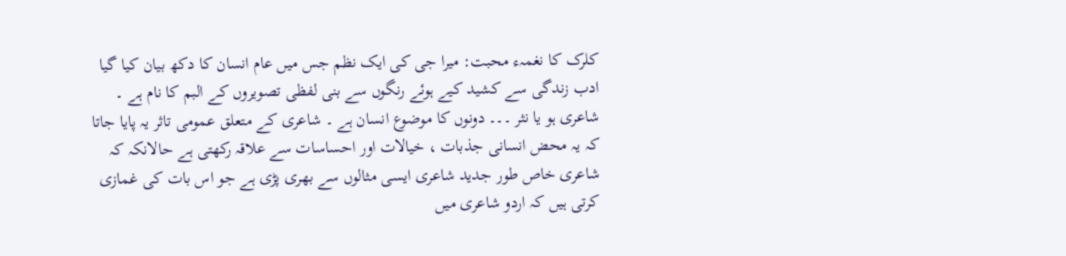کلرک کا نغمہء محبت: میرا جی کی ایک نظم جس میں عام انسان کا دکھ بیان کیا گیا
ادب زندگی سے کشید کیے ہوئے رنگوں سے بنی لفظی تصویروں کے البم کا نام ہے ۔ شاعری ہو یا نثر ۔۔۔ دونوں کا موضوع انسان ہے ۔ شاعری کے متعلق عمومی تاثر یہ پایا جاتا کہ یہ محض انسانی جذبات ، خیالات اور احساسات سے علاقہ رکھتی ہے حالانکہ کہ شاعری خاص طور جدید شاعری ایسی مثالوں سے بھری پڑی ہے جو اس بات کی غمازی کرتی ہیں کہ اردو شاعری میں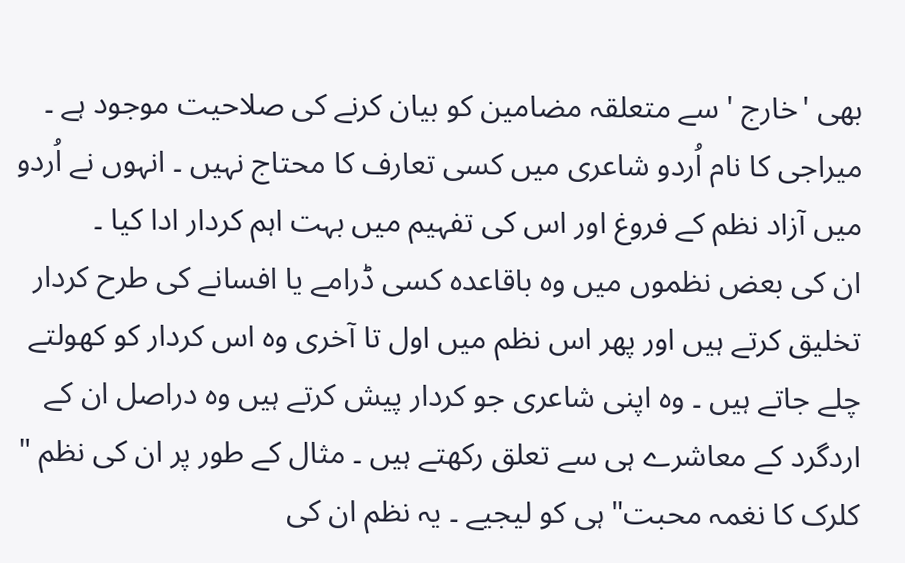بھی 'خارج ' سے متعلقہ مضامین کو بیان کرنے کی صلاحیت موجود ہے ۔ میراجی کا نام اُردو شاعری میں کسی تعارف کا محتاج نہیں ۔ انہوں نے اُردو میں آزاد نظم کے فروغ اور اس کی تفہیم میں بہت اہم کردار ادا کیا ۔
ان کی بعض نظموں میں وہ باقاعدہ کسی ڈرامے یا افسانے کی طرح کردار تخلیق کرتے ہیں اور پھر اس نظم میں اول تا آخری وہ اس کردار کو کھولتے چلے جاتے ہیں ۔ وہ اپنی شاعری جو کردار پیش کرتے ہیں وہ دراصل ان کے اردگرد کے معاشرے ہی سے تعلق رکھتے ہیں ۔ مثال کے طور پر ان کی نظم " کلرک کا نغمہ محبت" ہی کو لیجیے ۔ یہ نظم ان کی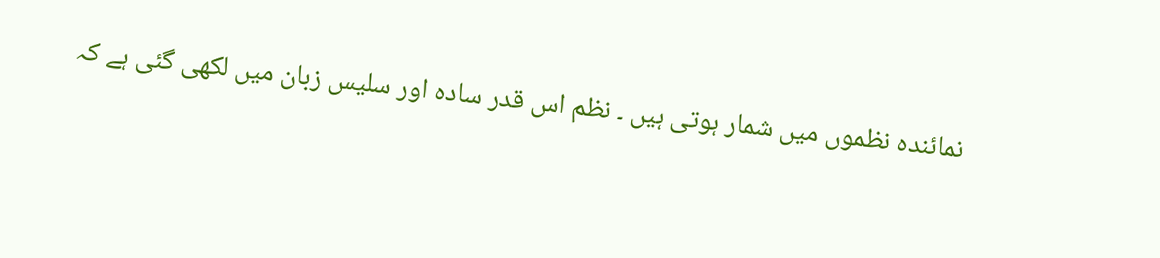نمائندہ نظموں میں شمار ہوتی ہیں ۔ نظم اس قدر سادہ اور سلیس زبان میں لکھی گئی ہے کہ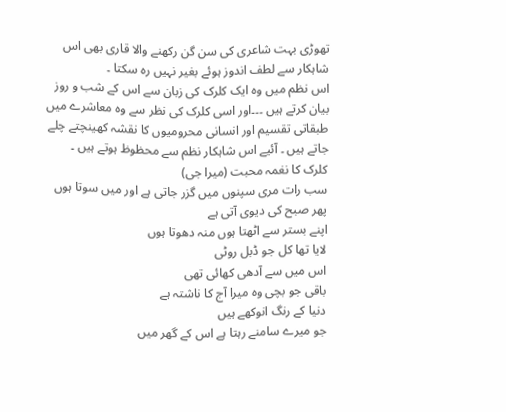تھوڑی بہت شاعری کی سن گن رکھنے والا قاری بھی اس شاہکار سے لطف اندوز ہوئے بغیر نہیں رہ سکتا ۔
اس نظم میں وہ ایک کلرک کی زبان سے اس کے شب و روز بیان کرتے ہیں ۔۔۔اور اسی کلرک کی نظر سے وہ معاشرے میں طبقاتی تقسیم اور انسانی محرومیوں کا نقشہ کھینچتے چلے جاتے ہیں ۔ آئیے اس شاہکار نظم سے محظوظ ہوتے ہیں ۔
کلرک کا نغمہ محبت (میرا جی)
سب رات مری سپنوں میں گزر جاتی ہے اور میں سوتا ہوں
پھر صبح کی دیوی آتی ہے
اپنے بستر سے اٹھتا ہوں منہ دھوتا ہوں
لایا تھا کل جو ڈبل روٹی
اس میں سے آدھی کھائی تھی
باقی جو بچی وہ میرا آج کا ناشتہ ہے
دنیا کے رنگ انوکھے ہیں
جو میرے سامنے رہتا ہے اس کے گھر میں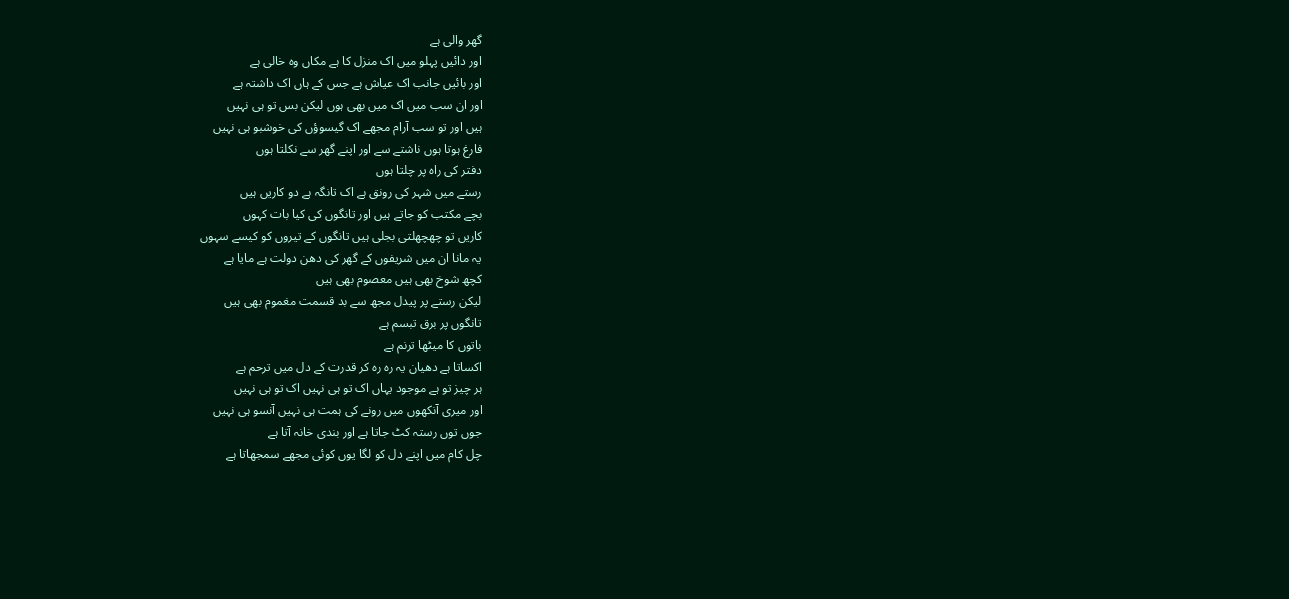گھر والی ہے
اور دائیں پہلو میں اک منزل کا ہے مکاں وہ خالی ہے
اور بائیں جانب اک عیاش ہے جس کے ہاں اک داشتہ ہے
اور ان سب میں اک میں بھی ہوں لیکن بس تو ہی نہیں
ہیں اور تو سب آرام مجھے اک گیسوؤں کی خوشبو ہی نہیں
فارغ ہوتا ہوں ناشتے سے اور اپنے گھر سے نکلتا ہوں
دفتر کی راہ پر چلتا ہوں
رستے میں شہر کی رونق ہے اک تانگہ ہے دو کاریں ہیں
بچے مکتب کو جاتے ہیں اور تانگوں کی کیا بات کہوں
کاریں تو چھچھلتی بجلی ہیں تانگوں کے تیروں کو کیسے سہوں
یہ مانا ان میں شریفوں کے گھر کی دھن دولت ہے مایا ہے
کچھ شوخ بھی ہیں معصوم بھی ہیں
لیکن رستے پر پیدل مجھ سے بد قسمت مغموم بھی ہیں
تانگوں پر برق تبسم ہے
باتوں کا میٹھا ترنم ہے
اکساتا ہے دھیان یہ رہ رہ کر قدرت کے دل میں ترحم ہے
ہر چیز تو ہے موجود یہاں اک تو ہی نہیں اک تو ہی نہیں
اور میری آنکھوں میں رونے کی ہمت ہی نہیں آنسو ہی نہیں
جوں توں رستہ کٹ جاتا ہے اور بندی خانہ آتا ہے
چل کام میں اپنے دل کو لگا یوں کوئی مجھے سمجھاتا ہے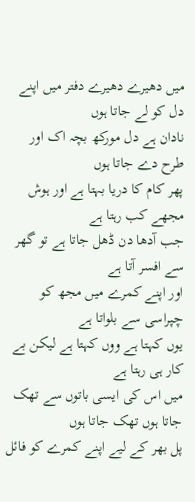میں دھیرے دھیرے دفتر میں اپنے دل کو لے جاتا ہوں
نادان ہے دل مورکھ بچہ اک اور طرح دے جاتا ہوں
پھر کام کا دریا بہتا ہے اور ہوش مجھے کب رہتا ہے
جب آدھا دن ڈھل جاتا ہے تو گھر سے افسر آتا ہے
اور اپنے کمرے میں مجھ کو چپراسی سے بلواتا ہے
یوں کہتا ہے ووں کہتا ہے لیکن بے کار ہی رہتا ہے
میں اس کی ایسی باتوں سے تھک جاتا ہوں تھک جاتا ہوں
پل بھر کے لیے اپنے کمرے کو فائل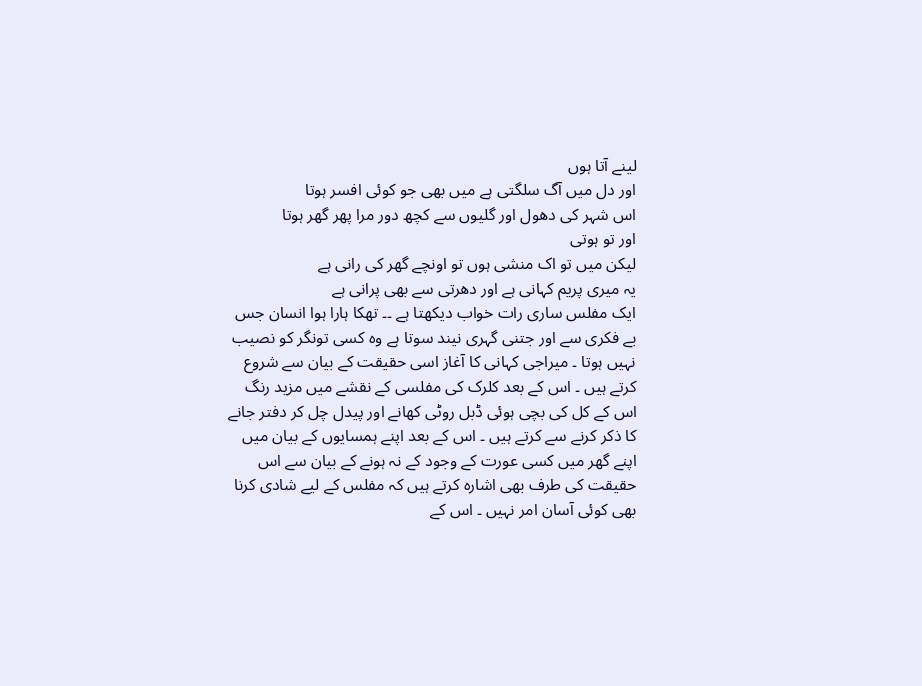لینے آتا ہوں
اور دل میں آگ سلگتی ہے میں بھی جو کوئی افسر ہوتا
اس شہر کی دھول اور گلیوں سے کچھ دور مرا پھر گھر ہوتا
اور تو ہوتی
لیکن میں تو اک منشی ہوں تو اونچے گھر کی رانی ہے
یہ میری پریم کہانی ہے اور دھرتی سے بھی پرانی ہے
ایک مفلس ساری رات خواب دیکھتا ہے ۔۔ تھکا ہارا ہوا انسان جس بے فکری سے اور جتنی گہری نیند سوتا ہے وہ کسی تونگر کو نصیب نہیں ہوتا ۔ میراجی کہانی کا آغاز اسی حقیقت کے بیان سے شروع کرتے ہیں ۔ اس کے بعد کلرک کی مفلسی کے نقشے میں مزید رنگ اس کے کل کی بچی ہوئی ڈبل روٹی کھانے اور پیدل چل کر دفتر جانے کا ذکر کرنے سے کرتے ہیں ۔ اس کے بعد اپنے ہمسایوں کے بیان میں اپنے گھر میں کسی عورت کے وجود کے نہ ہونے کے بیان سے اس حقیقت کی طرف بھی اشارہ کرتے ہیں کہ مفلس کے لیے شادی کرنا بھی کوئی آسان امر نہیں ۔ اس کے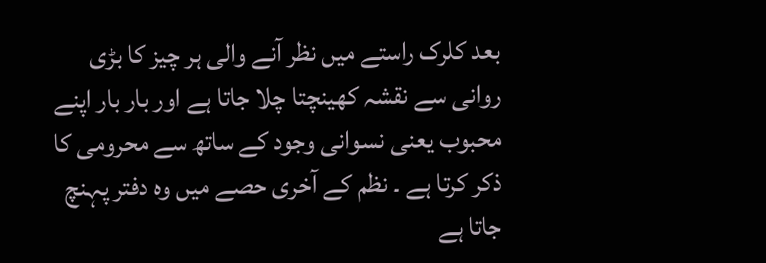بعد کلرک راستے میں نظر آنے والی ہر چیز کا بڑی روانی سے نقشہ کھینچتا چلا جاتا ہے اور بار بار اپنے محبوب یعنی نسوانی وجود کے ساتھ سے محرومی کا ذکر کرتا ہے ۔ نظم کے آخری حصے میں وہ دفتر پہنچ جاتا ہے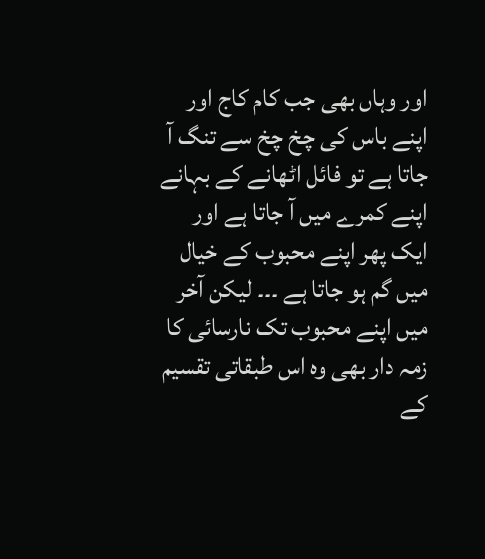اور وہاں بھی جب کام کاج اور اپنے باس کی چخ چخ سے تنگ آ جاتا ہے تو فائل اٹھانے کے بہانے اپنے کمرے میں آ جاتا ہے اور ایک پھر اپنے محبوب کے خیال میں گم ہو جاتا ہے ۔۔۔ لیکن آخر میں اپنے محبوب تک نارسائی کا زمہ دار بھی وہ اس طبقاتی تقسیم کے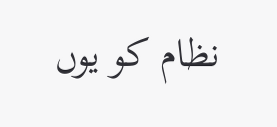نظام کو یوں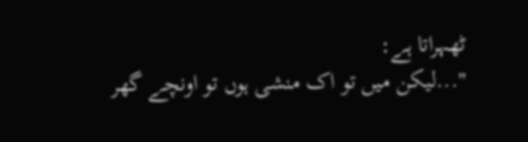ٹھہراتا ہے:
"...لیکن میں تو اک منشی ہوں تو اونچے گھر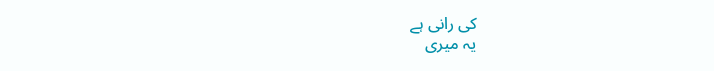کی رانی ہے
یہ میری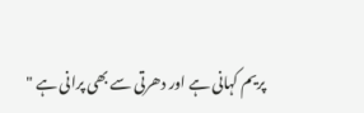پریم کہانی ہے اور دھرتی سے بھی پرانی ہے "